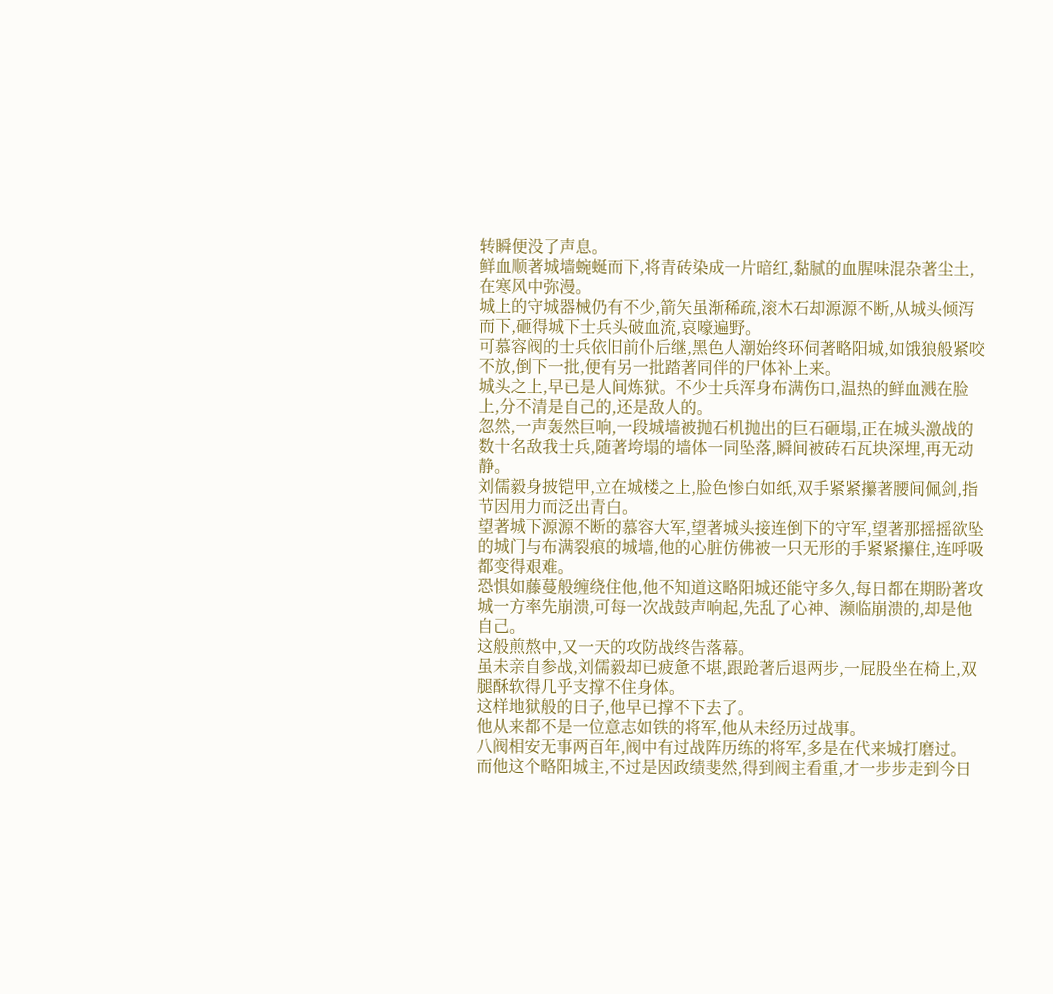转瞬便没了声息。
鲜血顺著城墙蜿蜒而下,将青砖染成一片暗红,黏腻的血腥味混杂著尘土,在寒风中弥漫。
城上的守城器械仍有不少,箭矢虽渐稀疏,滚木石却源源不断,从城头倾泻而下,砸得城下士兵头破血流,哀嚎遍野。
可慕容阀的士兵依旧前仆后继,黑色人潮始终环伺著略阳城,如饿狼般紧咬不放,倒下一批,便有另一批踏著同伴的尸体补上来。
城头之上,早已是人间炼狱。不少士兵浑身布满伤口,温热的鲜血溅在脸上,分不清是自己的,还是敌人的。
忽然,一声轰然巨响,一段城墙被抛石机抛出的巨石砸塌,正在城头激战的数十名敌我士兵,随著垮塌的墙体一同坠落,瞬间被砖石瓦块深埋,再无动静。
刘儒毅身披铠甲,立在城楼之上,脸色惨白如纸,双手紧紧攥著腰间佩剑,指节因用力而泛出青白。
望著城下源源不断的慕容大军,望著城头接连倒下的守军,望著那摇摇欲坠的城门与布满裂痕的城墙,他的心脏仿佛被一只无形的手紧紧攥住,连呼吸都变得艰难。
恐惧如藤蔓般缠绕住他,他不知道这略阳城还能守多久,每日都在期盼著攻城一方率先崩溃,可每一次战鼓声响起,先乱了心神、濒临崩溃的,却是他自己。
这般煎熬中,又一天的攻防战终告落幕。
虽未亲自参战,刘儒毅却已疲惫不堪,跟跄著后退两步,一屁股坐在椅上,双腿酥软得几乎支撑不住身体。
这样地狱般的日子,他早已撑不下去了。
他从来都不是一位意志如铁的将军,他从未经历过战事。
八阀相安无事两百年,阀中有过战阵历练的将军,多是在代来城打磨过。
而他这个略阳城主,不过是因政绩斐然,得到阀主看重,才一步步走到今日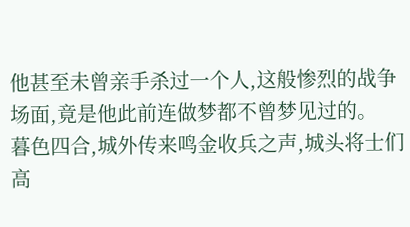他甚至未曾亲手杀过一个人,这般惨烈的战争场面,竟是他此前连做梦都不曾梦见过的。
暮色四合,城外传来鸣金收兵之声,城头将士们高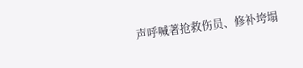声呼喊著抢救伤员、修补垮塌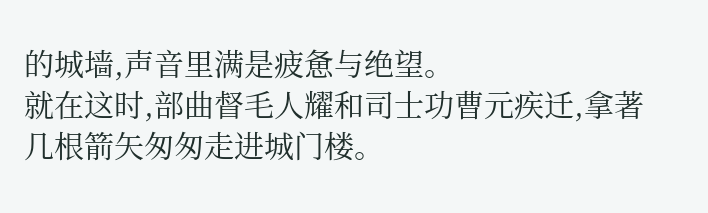的城墙,声音里满是疲惫与绝望。
就在这时,部曲督毛人耀和司士功曹元疾迁,拿著几根箭矢匆匆走进城门楼。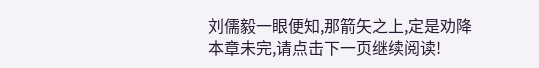刘儒毅一眼便知,那箭矢之上,定是劝降
本章未完,请点击下一页继续阅读!